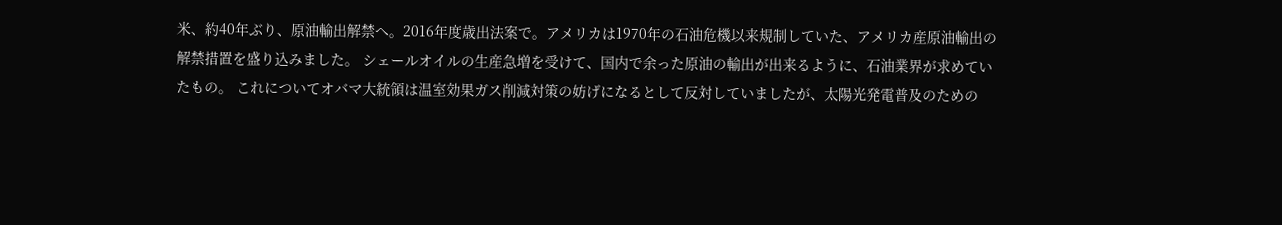米、約40年ぶり、原油輸出解禁へ。2016年度歳出法案で。アメリカは1970年の石油危機以来規制していた、アメリカ産原油輸出の解禁措置を盛り込みました。 シェールオイルの生産急増を受けて、国内で余った原油の輸出が出来るように、石油業界が求めていたもの。 これについてオバマ大統領は温室効果ガス削減対策の妨げになるとして反対していましたが、太陽光発電普及のための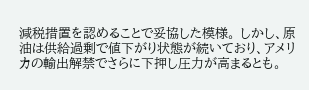減税措置を認めることで妥協した模様。 しかし、原油は供給過剰で値下がり状態が続いており、アメリカの輸出解禁でさらに下押し圧力が高まるとも。